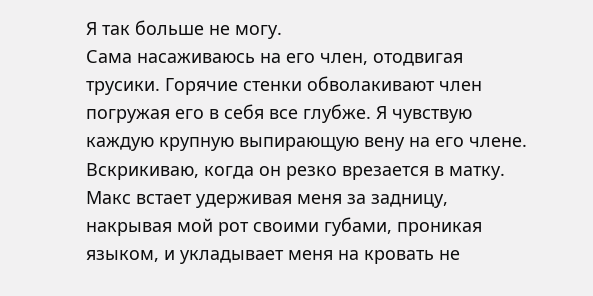Я так больше не могу.
Сама насаживаюсь на его член, отодвигая трусики. Горячие стенки обволакивают член погружая его в себя все глубже. Я чувствую каждую крупную выпирающую вену на его члене. Вскрикиваю, когда он резко врезается в матку.
Макс встает удерживая меня за задницу, накрывая мой рот своими губами, проникая языком, и укладывает меня на кровать не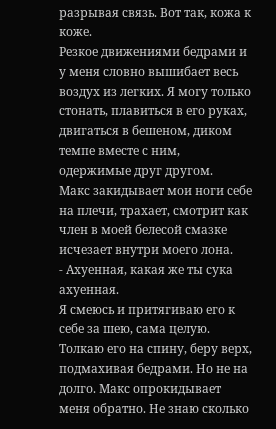разрывая связь. Вот так, кожа к коже.
Резкое движениями бедрами и у меня словно вышибает весь воздух из легких. Я могу только стонать, плавиться в его руках, двигаться в бешеном, диком темпе вместе с ним, одержимые друг другом.
Макс закидывает мои ноги себе на плечи, трахает, смотрит как член в моей белесой смазке исчезает внутри моего лона.
- Ахуенная, какая же ты сука ахуенная.
Я смеюсь и притягиваю его к себе за шею, сама целую. Толкаю его на спину, беру верх, подмахивая бедрами. Но не на долго. Макс опрокидывает меня обратно. Не знаю сколько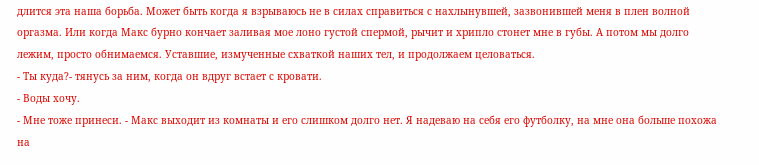длится эта наша борьба. Может быть когда я взрываюсь не в силах справиться с нахлынувшей, зазвонившей меня в плен волной оргазма. Или когда Макс бурно кончает заливая мое лоно густой спермой, рычит и хрипло стонет мне в губы. А потом мы долго лежим, просто обнимаемся. Уставшие, измученные схваткой наших тел, и продолжаем целоваться.
- Ты куда?- тянусь за ним, когда он вдруг встает с кровати.
- Воды хочу.
- Мне тоже принеси. - Макс выходит из комнаты и его слишком долго нет. Я надеваю на себя его футболку, на мне она больше похожа на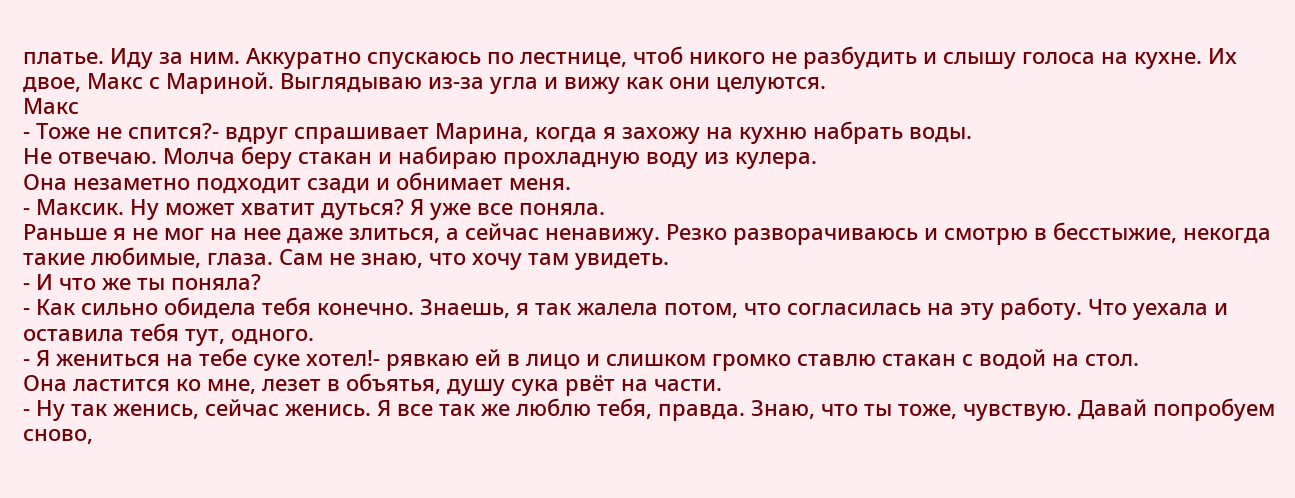платье. Иду за ним. Аккуратно спускаюсь по лестнице, чтоб никого не разбудить и слышу голоса на кухне. Их двое, Макс с Мариной. Выглядываю из-за угла и вижу как они целуются.
Макс
- Тоже не спится?- вдруг спрашивает Марина, когда я захожу на кухню набрать воды.
Не отвечаю. Молча беру стакан и набираю прохладную воду из кулера.
Она незаметно подходит сзади и обнимает меня.
- Максик. Ну может хватит дуться? Я уже все поняла.
Раньше я не мог на нее даже злиться, а сейчас ненавижу. Резко разворачиваюсь и смотрю в бесстыжие, некогда такие любимые, глаза. Сам не знаю, что хочу там увидеть.
- И что же ты поняла?
- Как сильно обидела тебя конечно. Знаешь, я так жалела потом, что согласилась на эту работу. Что уехала и оставила тебя тут, одного.
- Я жениться на тебе суке хотел!- рявкаю ей в лицо и слишком громко ставлю стакан с водой на стол.
Она ластится ко мне, лезет в объятья, душу сука рвёт на части.
- Ну так женись, сейчас женись. Я все так же люблю тебя, правда. Знаю, что ты тоже, чувствую. Давай попробуем сново,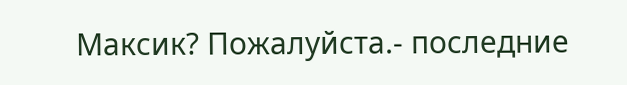Максик? Пожалуйста.- последние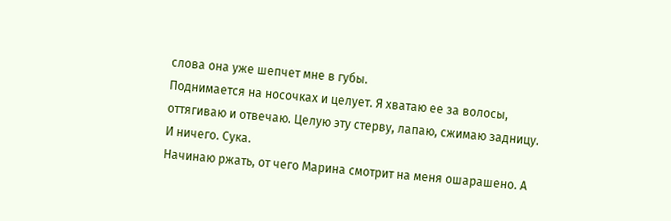слова она уже шепчет мне в губы.
Поднимается на носочках и целует. Я хватаю ее за волосы, оттягиваю и отвечаю. Целую эту стерву, лапаю, сжимаю задницу. И ничего. Сука.
Начинаю ржать, от чего Марина смотрит на меня ошарашено. А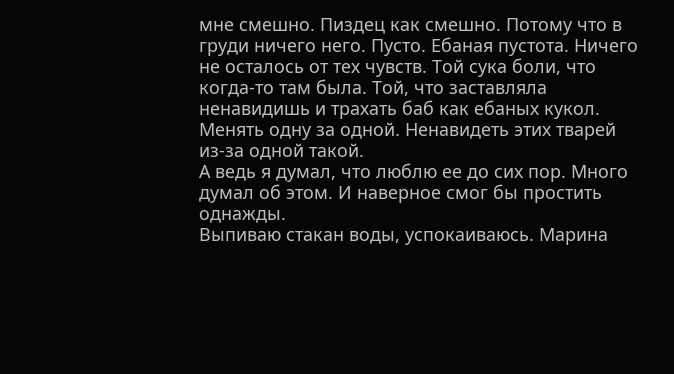мне смешно. Пиздец как смешно. Потому что в груди ничего него. Пусто. Ебаная пустота. Ничего не осталось от тех чувств. Той сука боли, что когда-то там была. Той, что заставляла ненавидишь и трахать баб как ебаных кукол. Менять одну за одной. Ненавидеть этих тварей из-за одной такой.
А ведь я думал, что люблю ее до сих пор. Много думал об этом. И наверное смог бы простить однажды.
Выпиваю стакан воды, успокаиваюсь. Марина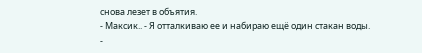снова лезет в объятия.
- Максик.. - Я отталкиваю ее и набираю ещё один стакан воды.
-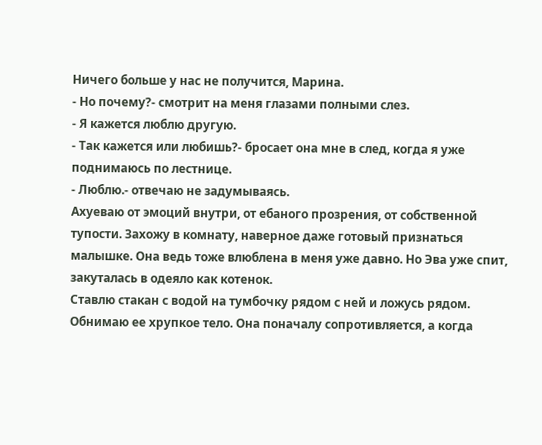Ничего больше у нас не получится, Марина.
- Но почему?- смотрит на меня глазами полными слез.
- Я кажется люблю другую.
- Так кажется или любишь?- бросает она мне в след, когда я уже поднимаюсь по лестнице.
- Люблю.- отвечаю не задумываясь.
Ахуеваю от эмоций внутри, от ебаного прозрения, от собственной тупости. Захожу в комнату, наверное даже готовый признаться малышке. Она ведь тоже влюблена в меня уже давно. Но Эва уже спит, закуталась в одеяло как котенок.
Ставлю стакан с водой на тумбочку рядом с ней и ложусь рядом. Обнимаю ее хрупкое тело. Она поначалу сопротивляется, а когда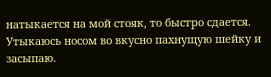натыкается на мой стояк, то быстро сдается. Утыкаюсь носом во вкусно пахнущую шейку и засыпаю.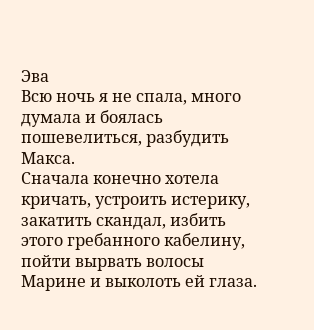Эва
Всю ночь я не спала, много думала и боялась пошевелиться, разбудить Макса.
Сначала конечно хотела кричать, устроить истерику, закатить скандал, избить этого гребанного кабелину, пойти вырвать волосы Марине и выколоть ей глаза.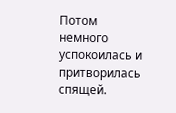Потом немного успокоилась и притворилась спящей.